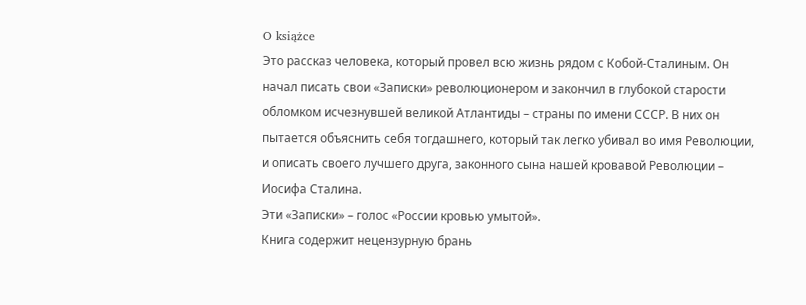O książce
Это рассказ человека, который провел всю жизнь рядом с Кобой-Сталиным. Он начал писать свои «Записки» революционером и закончил в глубокой старости обломком исчезнувшей великой Атлантиды – страны по имени СССР. В них он пытается объяснить себя тогдашнего, который так легко убивал во имя Революции, и описать своего лучшего друга, законного сына нашей кровавой Революции – Иосифа Сталина.
Эти «Записки» – голос «России кровью умытой».
Книга содержит нецензурную брань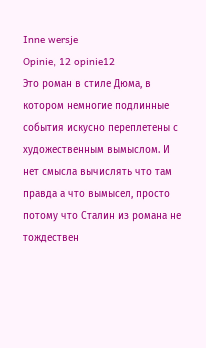Inne wersje
Opinie, 12 opinie12
Это роман в стиле Дюма, в котором немногие подлинные события искусно переплетены с художественным вымыслом. И нет смысла вычислять что там правда а что вымысел, просто потому что Сталин из романа не тождествен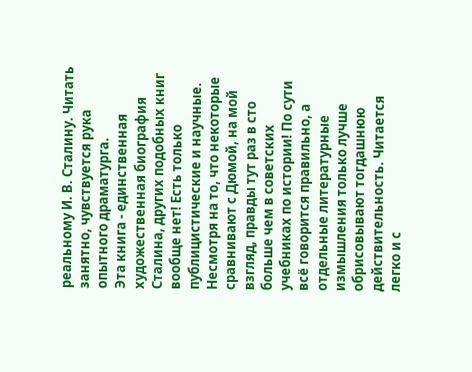реальному И. В. Сталину. Читать занятно, чувствуется рука опытного драматурга.
Эта книга - единственная художественная биография Сталина, других подобных книг вообще нет! Есть только публицистические и научные. Несмотря на то, что некоторые сравнивают с Дюмой, на мой взгляд, правды тут раз в сто больше чем в советских учебниках по истории! По сути всё говорится правильно, а отдельные литературные измышления только лучше обрисовывают тогдашнюю действительность. Читается легко и с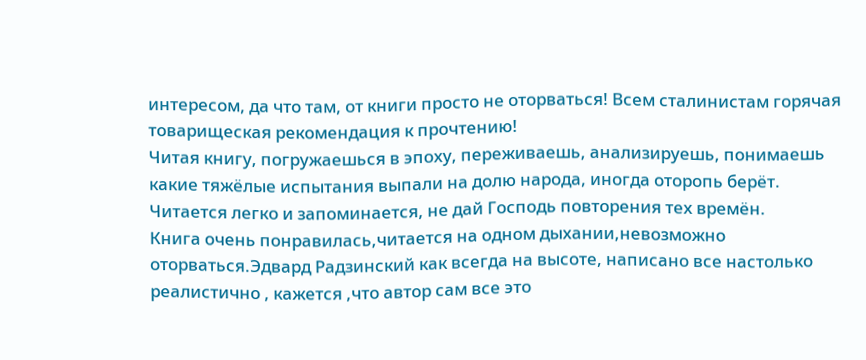интересом, да что там, от книги просто не оторваться! Всем сталинистам горячая товарищеская рекомендация к прочтению!
Читая книгу, погружаешься в эпоху, переживаешь, анализируешь, понимаешь какие тяжёлые испытания выпали на долю народа, иногда оторопь берёт. Читается легко и запоминается, не дай Господь повторения тех времён.
Книга очень понравилась,читается на одном дыхании,невозможно оторваться.Эдвард Радзинский как всегда на высоте, написано все настолько реалистично , кажется ,что автор сам все это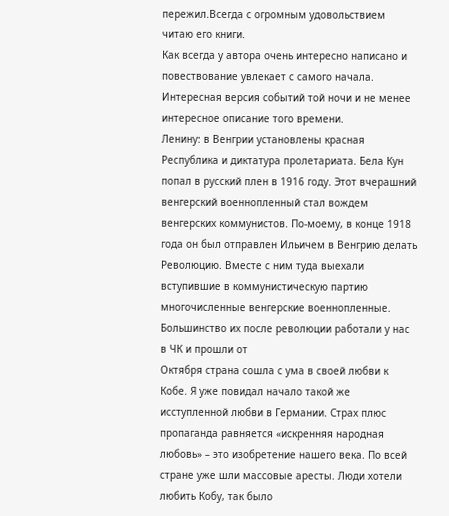пережил.Всегда с огромным удовольствием читаю его книги.
Как всегда у автора очень интересно написано и повествование увлекает с самого начала. Интересная версия событий той ночи и не менее интересное описание того времени.
Ленину: в Венгрии установлены красная Республика и диктатура пролетариата. Бела Кун попал в русский плен в 1916 году. Этот вчерашний венгерский военнопленный стал вождем венгерских коммунистов. По-моему, в конце 1918 года он был отправлен Ильичем в Венгрию делать Революцию. Вместе с ним туда выехали вступившие в коммунистическую партию многочисленные венгерские военнопленные. Большинство их после революции работали у нас в ЧК и прошли от
Октября страна сошла с ума в своей любви к Кобе. Я уже повидал начало такой же исступленной любви в Германии. Страх плюс пропаганда равняется «искренняя народная любовь» – это изобретение нашего века. По всей стране уже шли массовые аресты. Люди хотели любить Кобу, так было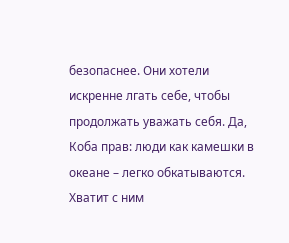безопаснее. Они хотели искренне лгать себе, чтобы продолжать уважать себя. Да, Коба прав: люди как камешки в океане – легко обкатываются.
Хватит с ним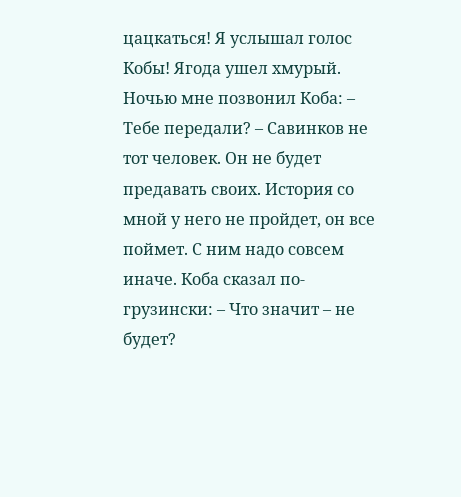цацкаться! Я услышал голос Кобы! Ягода ушел хмурый. Ночью мне позвонил Коба: – Тебе передали? – Савинков не тот человек. Он не будет предавать своих. История со мной у него не пройдет, он все поймет. С ним надо совсем иначе. Коба сказал по-грузински: – Что значит – не будет?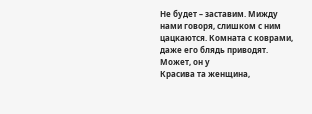Не будет – заставим. Мижду нами говоря, слишком с ним цацкаются. Комната с коврами, даже его блядь приводят. Может, он у
Красива та женщина,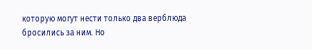которую могут нести только два верблюда
бросились за ним. Но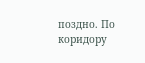поздно. По коридору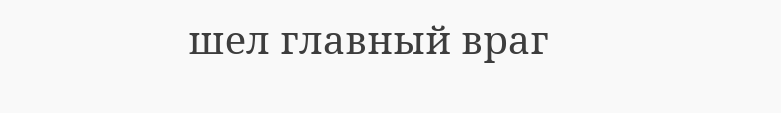шел главный враг